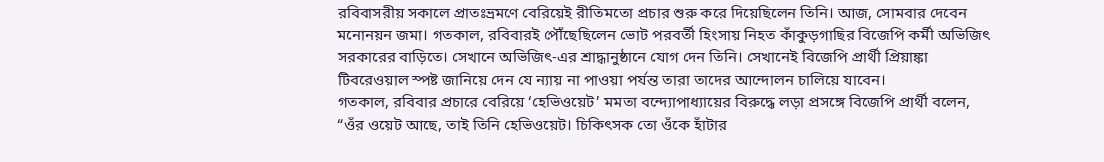রবিবাসরীয় সকালে প্রাতঃভ্রমণে বেরিয়েই রীতিমতো প্রচার শুরু করে দিয়েছিলেন তিনি। আজ, সোমবার দেবেন মনোনয়ন জমা। গতকাল, রবিবারই পৌঁছেছিলেন ভোট পরবর্তী হিংসায় নিহত কাঁকুড়গাছির বিজেপি কর্মী অভিজিৎ সরকারের বাড়িতে। সেখানে অভিজিৎ-এর শ্রাদ্ধানুষ্ঠানে যোগ দেন তিনি। সেখানেই বিজেপি প্রার্থী প্রিয়াঙ্কা টিবরেওয়াল স্পষ্ট জানিয়ে দেন যে ন্যায় না পাওয়া পর্যন্ত তারা তাদের আন্দোলন চালিয়ে যাবেন।
গতকাল, রবিবার প্রচারে বেরিয়ে ‘হেভিওয়েট’ মমতা বন্দ্যোপাধ্যায়ের বিরুদ্ধে লড়া প্রসঙ্গে বিজেপি প্রার্থী বলেন, “ওঁর ওয়েট আছে, তাই তিনি হেভিওয়েট। চিকিৎসক তো ওঁকে হাঁটার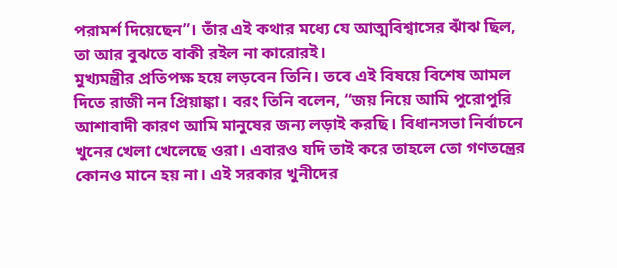পরামর্শ দিয়েছেন”। তাঁর এই কথার মধ্যে যে আত্মবিশ্বাসের ঝাঁঝ ছিল, তা আর বুঝতে বাকী রইল না কারোরই।
মুখ্যমন্ত্রীর প্রতিপক্ষ হয়ে লড়বেন তিনি। তবে এই বিষয়ে বিশেষ আমল দিতে রাজী নন প্রিয়াঙ্কা। বরং তিনি বলেন, “জয় নিয়ে আমি পুরোপুরি আশাবাদী কারণ আমি মানুষের জন্য লড়াই করছি। বিধানসভা নির্বাচনে খুনের খেলা খেলেছে ওরা। এবারও যদি তাই করে তাহলে তো গণতন্ত্রের কোনও মানে হয় না। এই সরকার খুনীদের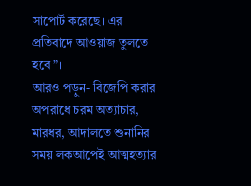সাপোর্ট করেছে। এর প্রতিবাদে আওয়াজ তুলতে হবে”।
আরও পড়ুন- বিজেপি করার অপরাধে চরম অত্যাচার, মারধর, আদালতে শুনানির সময় লকআপেই আত্মহত্যার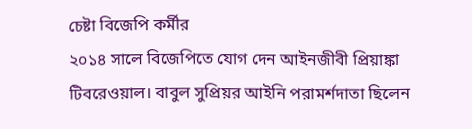চেষ্টা বিজেপি কর্মীর
২০১৪ সালে বিজেপিতে যোগ দেন আইনজীবী প্রিয়াঙ্কা টিবরেওয়াল। বাবুল সুপ্রিয়র আইনি পরামর্শদাতা ছিলেন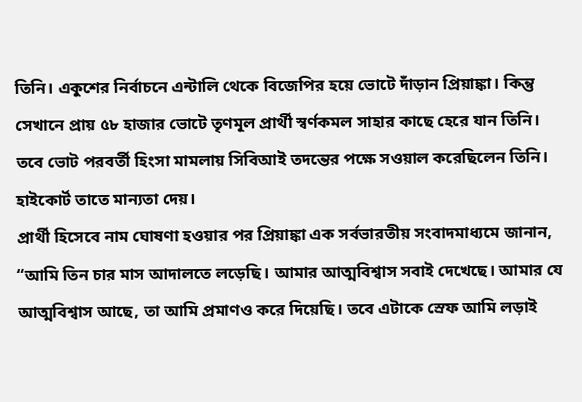তিনি। একুশের নির্বাচনে এন্টালি থেকে বিজেপির হয়ে ভোটে দাঁড়ান প্রিয়াঙ্কা। কিন্তু সেখানে প্রায় ৫৮ হাজার ভোটে তৃণমূল প্রার্থী স্বর্ণকমল সাহার কাছে হেরে যান তিনি। তবে ভোট পরবর্তী হিংসা মামলায় সিবিআই তদন্তের পক্ষে সওয়াল করেছিলেন তিনি। হাইকোর্ট তাতে মান্যতা দেয়।
প্রার্থী হিসেবে নাম ঘোষণা হওয়ার পর প্রিয়াঙ্কা এক সর্বভারতীয় সংবাদমাধ্যমে জানান, “আমি তিন চার মাস আদালতে লড়েছি। আমার আত্মবিশ্বাস সবাই দেখেছে। আমার যে আত্মবিশ্বাস আছে, তা আমি প্রমাণও করে দিয়েছি। তবে এটাকে স্রেফ আমি লড়াই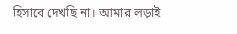হিসাবে দেখছি না। আমার লড়াই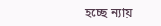হচ্ছে ন্যায়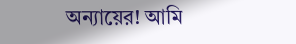অন্যায়ের! আমি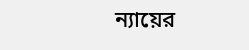ন্যায়ের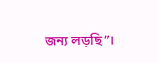জন্য লড়ছি”।